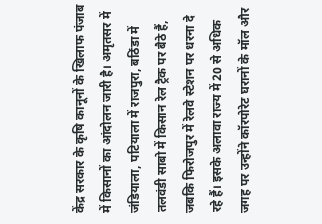केंद्र सरकार के कृषि कानूनों के खिलाफ पंजाब में किसानों का आंदोलन जारी है। अमृतसर में जंडियाला, पटियाला में राजपुरा, बठिंडा में तलवंडी साबो में किसान रेल ट्रैक पर बैठे हैं, जबकि फिरोजपुर में रेलवे स्टेशन पर धरना दे रहे हैं। इसके अलावा राज्य में 20 से अधिक जगह पर उन्होंने कॉरपोरेट घरानों के मॉल और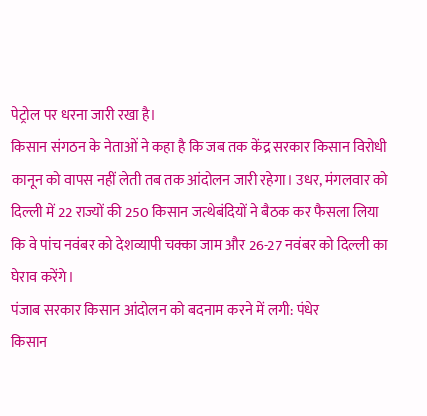पेट्रोल पर धरना जारी रखा है।
किसान संगठन के नेताओं ने कहा है कि जब तक केंद्र सरकार किसान विरोधी कानून को वापस नहीं लेती तब तक आंदोलन जारी रहेगा। उधर, मंगलवार को दिल्ली में 22 राज्यों की 250 किसान जत्थेबंदियों ने बैठक कर फैसला लिया कि वे पांच नवंबर को देशव्यापी चक्का जाम और 26-27 नवंबर को दिल्ली का घेराव करेंगे।
पंजाब सरकार किसान आंदोलन को बदनाम करने में लगी: पंधेर
किसान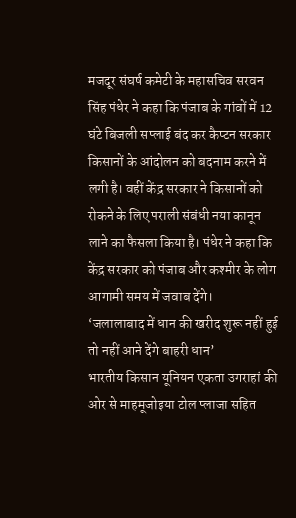मजदूर संघर्ष कमेटी के महासचिव सरवन सिंह पंधेर ने कहा कि पंजाब के गांवों में 12 घंटे बिजली सप्लाई बंद कर कैप्टन सरकार किसानों के आंदोलन को बदनाम करने में लगी है। वहीं केंद्र सरकार ने किसानों को रोकने के लिए पराली संबंधी नया कानून लाने का फैसला किया है। पंधेर ने कहा कि केंद्र सरकार को पंजाब और कश्मीर के लोग आगामी समय में जवाब देंगे।
‘जलालाबाद में धान की खरीद शुरू नहीं हुई तो नहीं आने देंगे बाहरी धान’
भारतीय किसान यूनियन एकता उगराहां की ओर से माहमूजोइया टोल प्लाजा सहित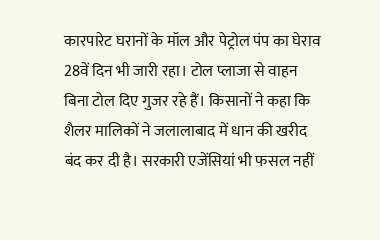कारपारेट घरानों के मॉल और पेट्रोल पंप का घेराव 28वें दिन भी जारी रहा। टोल प्लाजा से वाहन बिना टोल दिए गुजर रहे हैं। किसानों ने कहा कि शैलर मालिकों ने जलालाबाद में धान की खरीद बंद कर दी है। सरकारी एजेंसियां भी फसल नहीं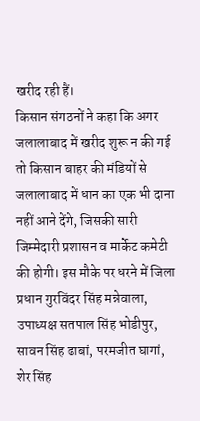खरीद रही हैं।
किसान संगठनों ने कहा कि अगर जलालाबाद में खरीद शुरू न की गई तो किसान बाहर की मंडियों से जलालाबाद में धान का एक भी दाना नहीं आने देंगे, जिसकी सारी जिम्मेदारी प्रशासन व मार्केट कमेटी की होगी। इस मौके पर धरने में जिला प्रधान गुरविंदर सिंह मन्नेवाला, उपाध्यक्ष सतपाल सिंह भोडीपुर, सावन सिंह ढाबां, परमजीत घागां, शेर सिंह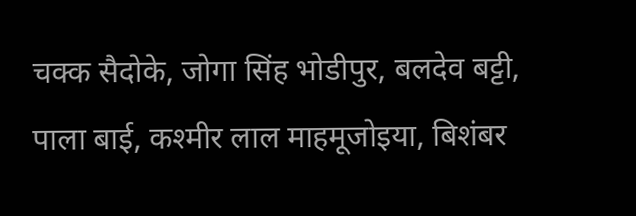चक्क सैदोके, जोगा सिंह भोडीपुर, बलदेव बट्टी, पाला बाई, कश्मीर लाल माहमूजोइया, बिशंबर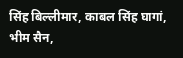सिंह बिल्लीमार, काबल सिंह घागां, भीम सैन,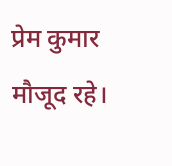प्रेम कुमार मौजूद रहे।